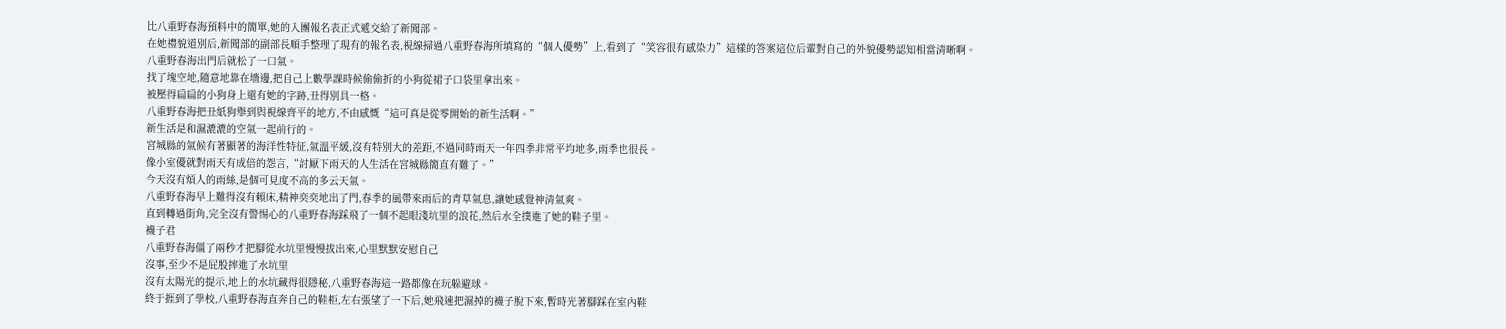比八重野春海預料中的簡單,她的入團報名表正式遞交給了新聞部。
在她禮貌道別后,新聞部的副部長順手整理了現有的報名表,視線掃過八重野春海所填寫的“個人優勢”上,看到了“笑容很有感染力”這樣的答案這位后輩對自己的外貌優勢認知相當清晰啊。
八重野春海出門后就松了一口氣。
找了塊空地,隨意地靠在墻邊,把自己上數學課時候偷偷折的小狗從裙子口袋里拿出來。
被壓得扁扁的小狗身上還有她的字跡,丑得別具一格。
八重野春海把丑紙狗舉到與視線齊平的地方,不由感慨“這可真是從零開始的新生活啊。”
新生活是和濕漉漉的空氣一起前行的。
宮城縣的氣候有著顯著的海洋性特征,氣溫平緩,沒有特別大的差距,不過同時雨天一年四季非常平均地多,雨季也很長。
像小室優就對雨天有成倍的怨言,“討厭下雨天的人生活在宮城縣簡直有難了。”
今天沒有煩人的雨絲,是個可見度不高的多云天氣。
八重野春海早上難得沒有賴床,精神奕奕地出了門,春季的風帶來雨后的青草氣息,讓她感覺神清氣爽。
直到轉過街角,完全沒有警惕心的八重野春海踩飛了一個不起眼淺坑里的浪花,然后水全撲進了她的鞋子里。
襪子君
八重野春海僵了兩秒才把腳從水坑里慢慢拔出來,心里默默安慰自己
沒事,至少不是屁股摔進了水坑里
沒有太陽光的提示,地上的水坑藏得很隱秘,八重野春海這一路都像在玩躲避球。
終于捱到了學校,八重野春海直奔自己的鞋柜,左右張望了一下后,她飛速把濕掉的襪子脫下來,暫時光著腳踩在室內鞋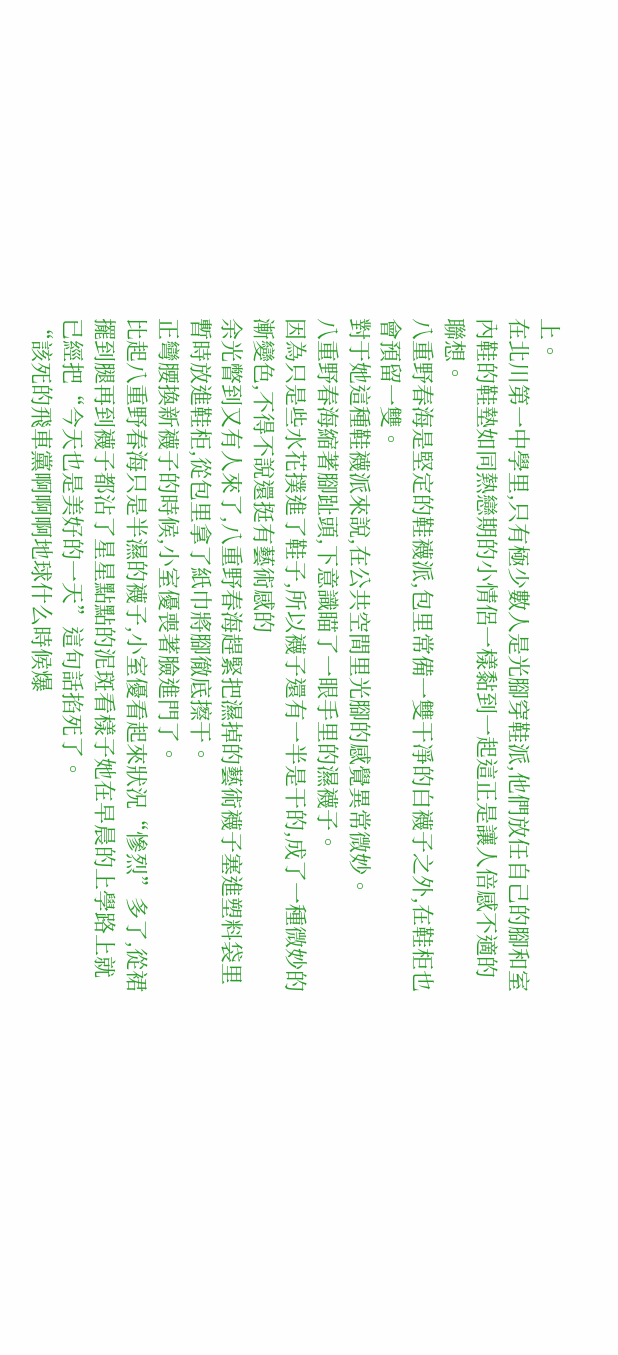上。
在北川第一中學里,只有極少數人是光腳穿鞋派,他們放任自己的腳和室內鞋的鞋墊如同熱戀期的小情侶一樣黏到一起這正是讓人倍感不適的聯想。
八重野春海是堅定的鞋襪派,包里常備一雙干凈的白襪子之外,在鞋柜也會預留一雙。
對于她這種鞋襪派來說,在公共空間里光腳的感覺異常微妙。
八重野春海縮著腳趾頭,下意識瞄了一眼手里的濕襪子。
因為只是些水花撲進了鞋子,所以襪子還有一半是干的,成了一種微妙的漸變色,不得不說還挺有藝術感的
余光瞥到又有人來了,八重野春海趕緊把濕掉的藝術襪子塞進塑料袋里暫時放進鞋柜,從包里拿了紙巾將腳徹底擦干。
正彎腰換新襪子的時候,小室優喪著臉進門了。
比起八重野春海只是半濕的襪子,小室優看起來狀況“慘烈”多了,從裙擺到腿再到襪子都沾了星星點點的泥斑看樣子她在早晨的上學路上就已經把“今天也是美好的一天”這句話掐死了。
“該死的飛車黨啊啊啊地球什么時候爆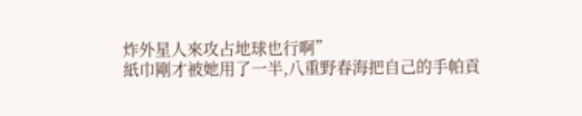炸外星人來攻占地球也行啊”
紙巾剛才被她用了一半,八重野春海把自己的手帕貢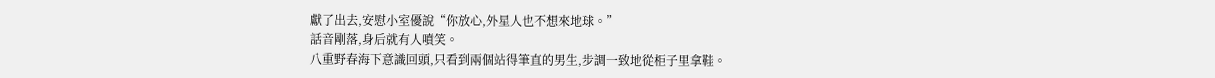獻了出去,安慰小室優說“你放心,外星人也不想來地球。”
話音剛落,身后就有人噴笑。
八重野春海下意識回頭,只看到兩個站得筆直的男生,步調一致地從柜子里拿鞋。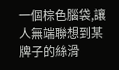一個棕色腦袋,讓人無端聯想到某牌子的絲滑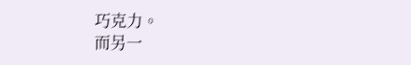巧克力。
而另一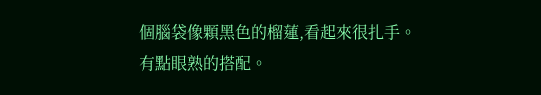個腦袋像顆黑色的榴蓮,看起來很扎手。
有點眼熟的搭配。